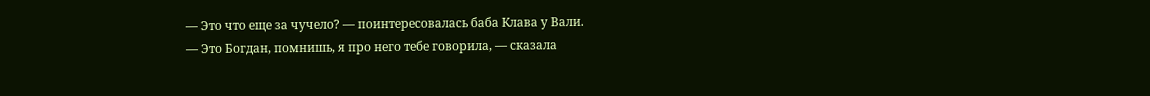— Это что еще за чучело? — поинтересовалась баба Клава у Вали.
— Это Богдан, помнишь, я про него тебе говорила, — сказала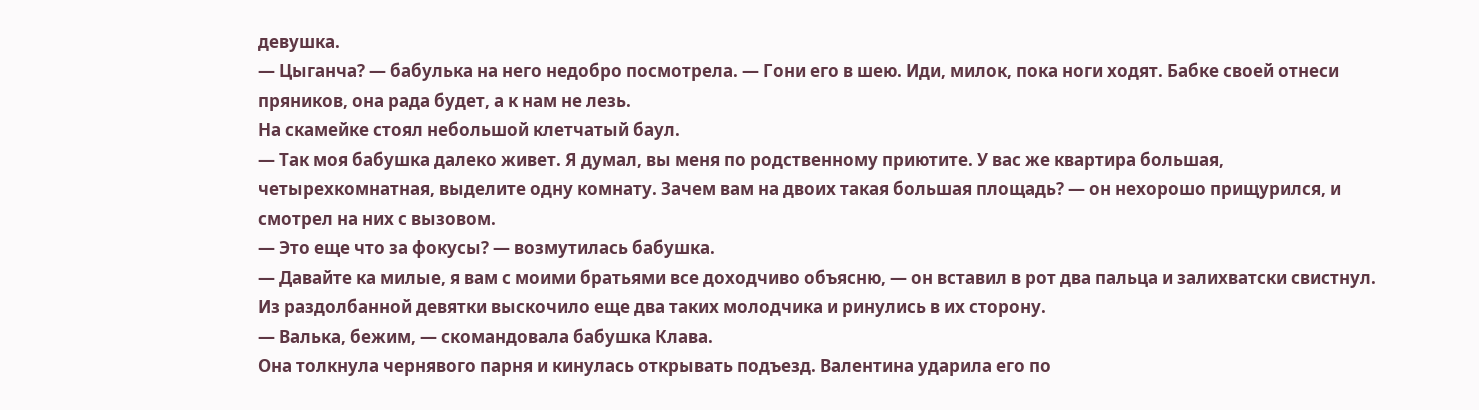девушка.
— Цыганча? — бабулька на него недобро посмотрела. — Гони его в шею. Иди, милок, пока ноги ходят. Бабке своей отнеси пряников, она рада будет, а к нам не лезь.
На скамейке стоял небольшой клетчатый баул.
— Так моя бабушка далеко живет. Я думал, вы меня по родственному приютите. У вас же квартира большая, четырехкомнатная, выделите одну комнату. Зачем вам на двоих такая большая площадь? — он нехорошо прищурился, и смотрел на них с вызовом.
— Это еще что за фокусы? — возмутилась бабушка.
— Давайте ка милые, я вам с моими братьями все доходчиво объясню, — он вставил в рот два пальца и залихватски свистнул.
Из раздолбанной девятки выскочило еще два таких молодчика и ринулись в их сторону.
— Валька, бежим, — скомандовала бабушка Клава.
Она толкнула чернявого парня и кинулась открывать подъезд. Валентина ударила его по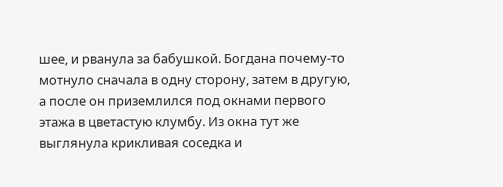шее, и рванула за бабушкой. Богдана почему-то мотнуло сначала в одну сторону, затем в другую, а после он приземлился под окнами первого этажа в цветастую клумбу. Из окна тут же выглянула крикливая соседка и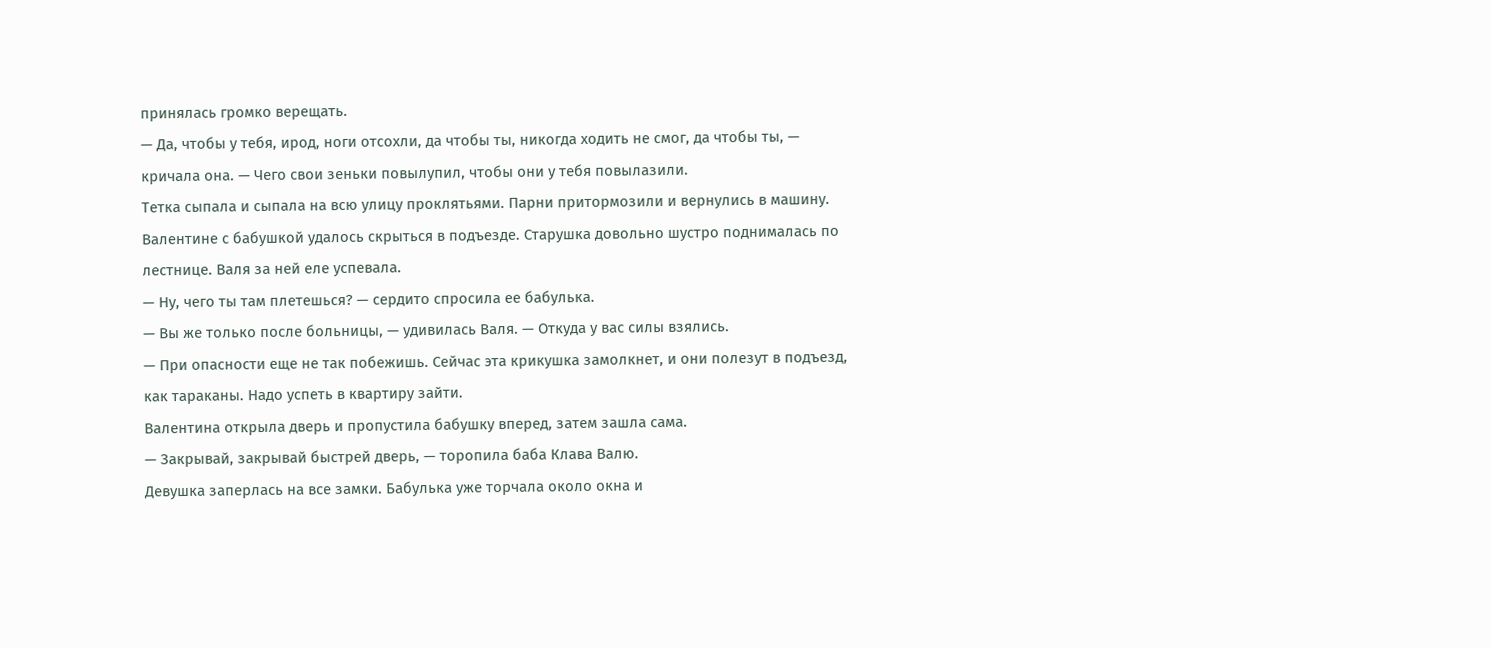принялась громко верещать.
— Да, чтобы у тебя, ирод, ноги отсохли, да чтобы ты, никогда ходить не смог, да чтобы ты, — кричала она. — Чего свои зеньки повылупил, чтобы они у тебя повылазили.
Тетка сыпала и сыпала на всю улицу проклятьями. Парни притормозили и вернулись в машину. Валентине с бабушкой удалось скрыться в подъезде. Старушка довольно шустро поднималась по лестнице. Валя за ней еле успевала.
— Ну, чего ты там плетешься? — сердито спросила ее бабулька.
— Вы же только после больницы, — удивилась Валя. — Откуда у вас силы взялись.
— При опасности еще не так побежишь. Сейчас эта крикушка замолкнет, и они полезут в подъезд, как тараканы. Надо успеть в квартиру зайти.
Валентина открыла дверь и пропустила бабушку вперед, затем зашла сама.
— Закрывай, закрывай быстрей дверь, — торопила баба Клава Валю.
Девушка заперлась на все замки. Бабулька уже торчала около окна и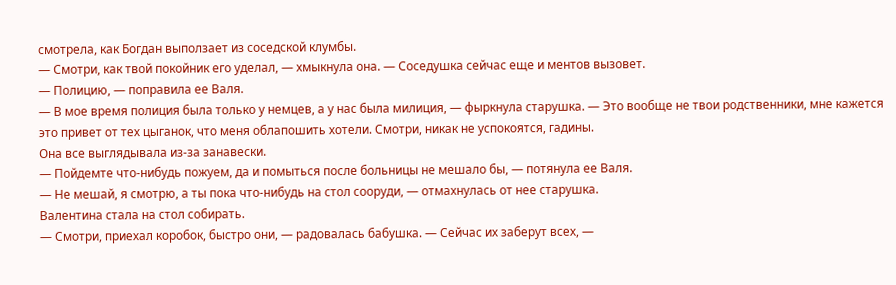смотрела, как Богдан выползает из соседской клумбы.
— Смотри, как твой покойник его уделал, — хмыкнула она. — Соседушка сейчас еще и ментов вызовет.
— Полицию, — поправила ее Валя.
— В мое время полиция была только у немцев, а у нас была милиция, — фыркнула старушка. — Это вообще не твои родственники, мне кажется это привет от тех цыганок, что меня облапошить хотели. Смотри, никак не успокоятся, гадины.
Она все выглядывала из-за занавески.
— Пойдемте что-нибудь пожуем, да и помыться после больницы не мешало бы, — потянула ее Валя.
— Не мешай, я смотрю, а ты пока что-нибудь на стол сооруди, — отмахнулась от нее старушка.
Валентина стала на стол собирать.
— Смотри, приехал коробок, быстро они, — радовалась бабушка. — Сейчас их заберут всех, —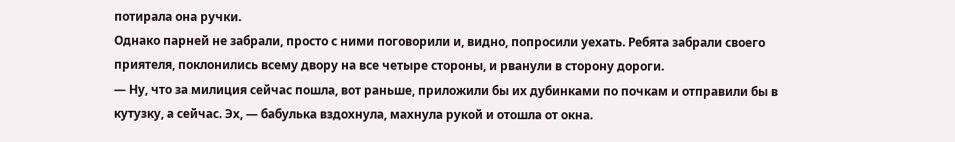потирала она ручки.
Однако парней не забрали, просто с ними поговорили и, видно, попросили уехать. Ребята забрали своего приятеля, поклонились всему двору на все четыре стороны, и рванули в сторону дороги.
— Ну, что за милиция сейчас пошла, вот раньше, приложили бы их дубинками по почкам и отправили бы в кутузку, а сейчас. Эх, — бабулька вздохнула, махнула рукой и отошла от окна.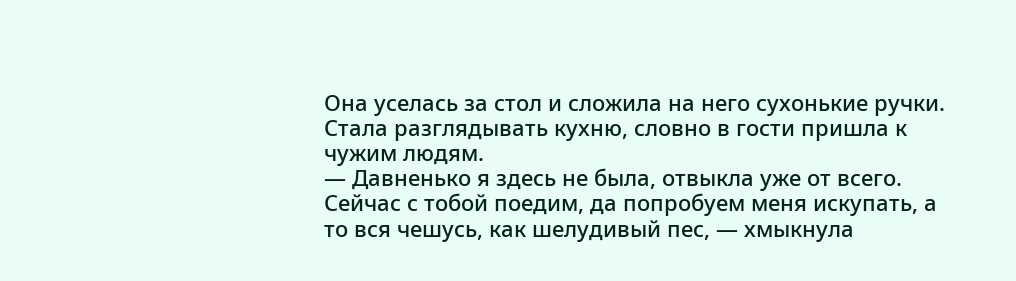Она уселась за стол и сложила на него сухонькие ручки. Стала разглядывать кухню, словно в гости пришла к чужим людям.
— Давненько я здесь не была, отвыкла уже от всего. Сейчас с тобой поедим, да попробуем меня искупать, а то вся чешусь, как шелудивый пес, — хмыкнула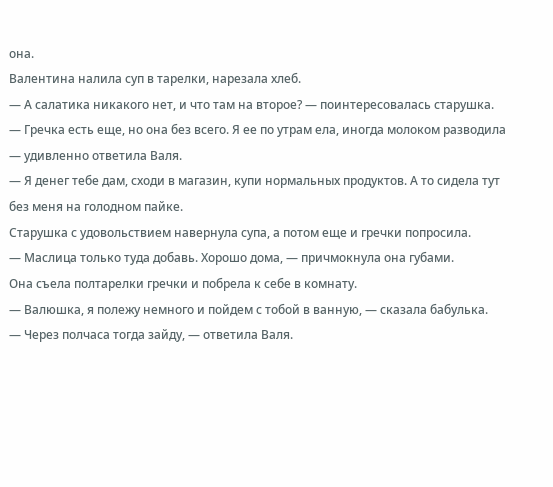она.
Валентина налила суп в тарелки, нарезала хлеб.
— А салатика никакого нет, и что там на второе? — поинтересовалась старушка.
— Гречка есть еще, но она без всего. Я ее по утрам ела, иногда молоком разводила — удивленно ответила Валя.
— Я денег тебе дам, сходи в магазин, купи нормальных продуктов. А то сидела тут без меня на голодном пайке.
Старушка с удовольствием навернула супа, а потом еще и гречки попросила.
— Маслица только туда добавь. Хорошо дома, — причмокнула она губами.
Она съела полтарелки гречки и побрела к себе в комнату.
— Валюшка, я полежу немного и пойдем с тобой в ванную, — сказала бабулька.
— Через полчаса тогда зайду, — ответила Валя.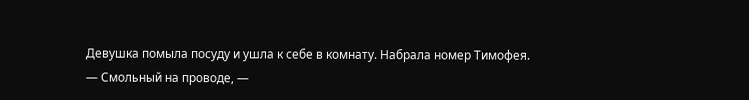Девушка помыла посуду и ушла к себе в комнату. Набрала номер Тимофея.
— Смольный на проводе, —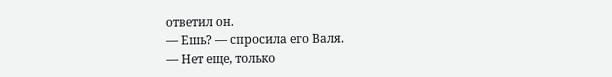ответил он.
— Ешь? — спросила его Валя.
— Нет еще, только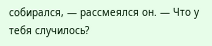собирался, — рассмеялся он. — Что у тебя случилось?